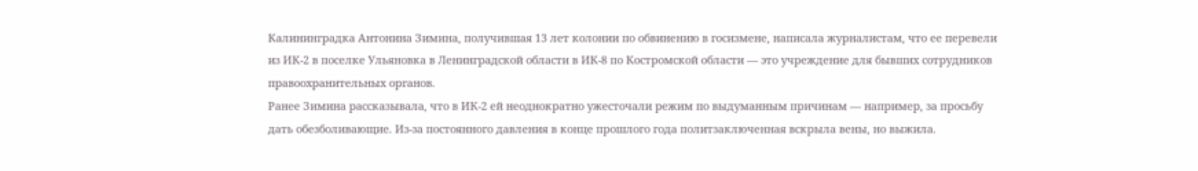Калининградка Антонина Зимина, получившая 13 лет колонии по обвинению в госизмене, написала журналистам, что ее перевели из ИК-2 в поселке Ульяновка в Ленинградской области в ИК-8 по Костромской области — это учреждение для бывших сотрудников правоохранительных органов.
Ранее Зимина рассказывала, что в ИК-2 ей неоднократно ужесточали режим по выдуманным причинам — например, за просьбу дать обезболивающие. Из-за постоянного давления в конце прошлого года политзаключенная вскрыла вены, но выжила.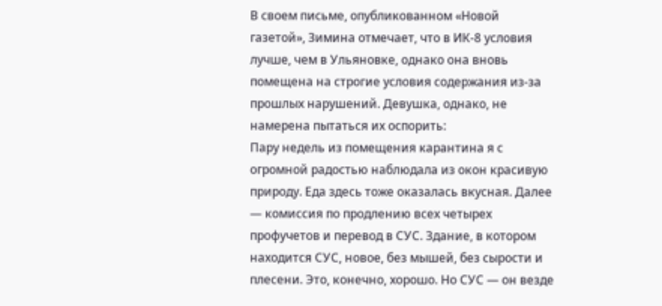В своем письме, опубликованном «Новой газетой», Зимина отмечает, что в ИК-8 условия лучше, чем в Ульяновке, однако она вновь помещена на строгие условия содержания из-за прошлых нарушений. Девушка, однако, не намерена пытаться их оспорить:
Пару недель из помещения карантина я с огромной радостью наблюдала из окон красивую природу. Еда здесь тоже оказалась вкусная. Далее — комиссия по продлению всех четырех профучетов и перевод в СУС. Здание, в котором находится СУС, новое, без мышей, без сырости и плесени. Это, конечно, хорошо. Но СУС — он везде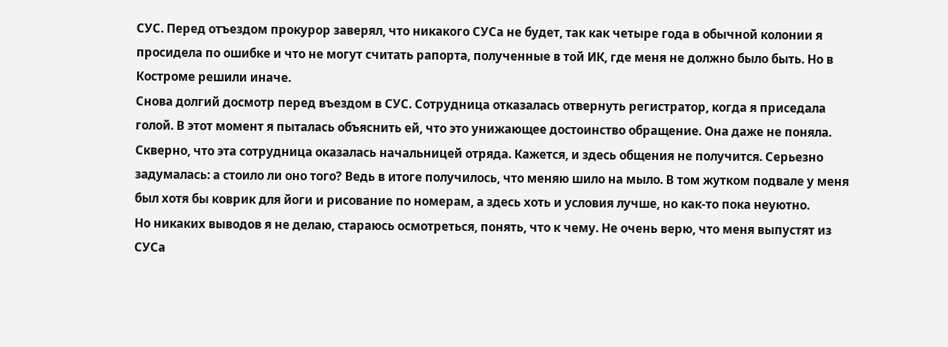СУС. Перед отъездом прокурор заверял, что никакого СУСа не будет, так как четыре года в обычной колонии я просидела по ошибке и что не могут считать рапорта, полученные в той ИК, где меня не должно было быть. Но в Костроме решили иначе.
Снова долгий досмотр перед въездом в СУС. Сотрудница отказалась отвернуть регистратор, когда я приседала голой. В этот момент я пыталась объяснить ей, что это унижающее достоинство обращение. Она даже не поняла.
Скверно, что эта сотрудница оказалась начальницей отряда. Кажется, и здесь общения не получится. Серьезно задумалась: а стоило ли оно того? Ведь в итоге получилось, что меняю шило на мыло. В том жутком подвале у меня был хотя бы коврик для йоги и рисование по номерам, а здесь хоть и условия лучше, но как-то пока неуютно.
Но никаких выводов я не делаю, стараюсь осмотреться, понять, что к чему. Не очень верю, что меня выпустят из СУСа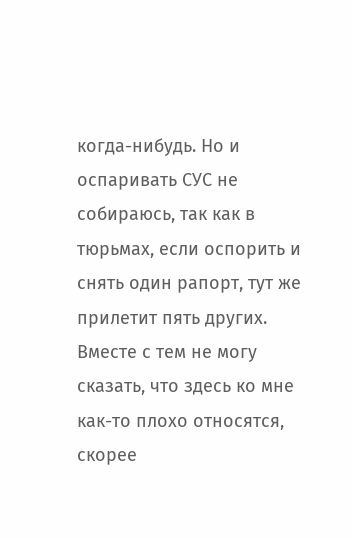когда-нибудь. Но и оспаривать СУС не собираюсь, так как в тюрьмах, если оспорить и снять один рапорт, тут же прилетит пять других. Вместе с тем не могу сказать, что здесь ко мне как-то плохо относятся, скорее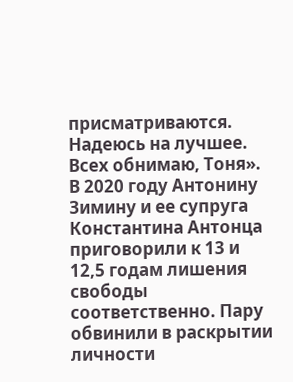присматриваются. Надеюсь на лучшее. Всех обнимаю, Тоня».
В 2020 году Антонину Зимину и ее супруга Константина Антонца приговорили к 13 и 12,5 годам лишения свободы соответственно. Пару обвинили в раскрытии личности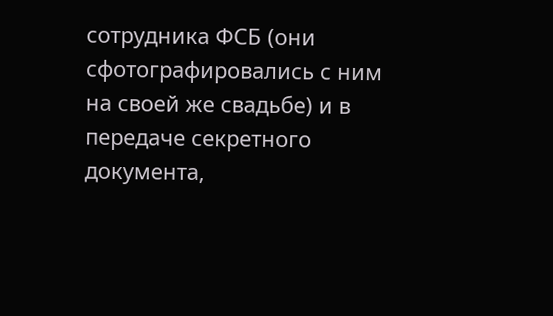сотрудника ФСБ (они сфотографировались с ним на своей же свадьбе) и в передаче секретного документа,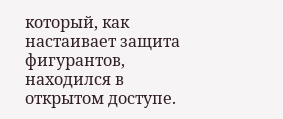который, как настаивает защита фигурантов, находился в открытом доступе.